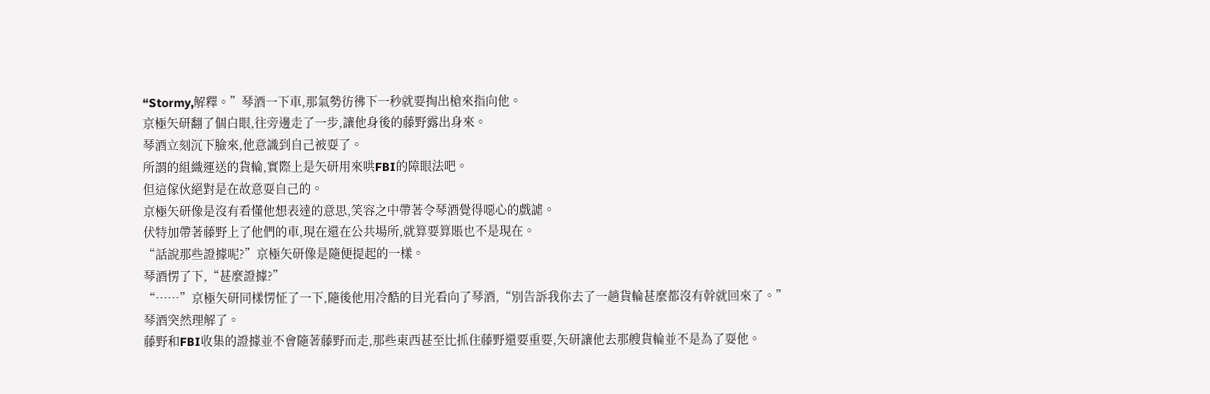“Stormy,解釋。”琴酒一下車,那氣勢彷彿下一秒就要掏出槍來指向他。
京極矢研翻了個白眼,往旁邊走了一步,讓他身後的藤野露出身來。
琴酒立刻沉下臉來,他意識到自己被耍了。
所謂的組織運送的貨輪,實際上是矢研用來哄FBI的障眼法吧。
但這傢伙絕對是在故意耍自己的。
京極矢研像是沒有看懂他想表達的意思,笑容之中帶著令琴酒覺得噁心的戲謔。
伏特加帶著藤野上了他們的車,現在還在公共場所,就算要算賬也不是現在。
“話說那些證據呢?”京極矢研像是隨便提起的一樣。
琴酒愣了下,“甚麼證據?”
“……”京極矢研同樣愣怔了一下,隨後他用冷酷的目光看向了琴酒,“別告訴我你去了一趟貨輪甚麼都沒有幹就回來了。”
琴酒突然理解了。
藤野和FBI收集的證據並不會隨著藤野而走,那些東西甚至比抓住藤野還要重要,矢研讓他去那艘貨輪並不是為了耍他。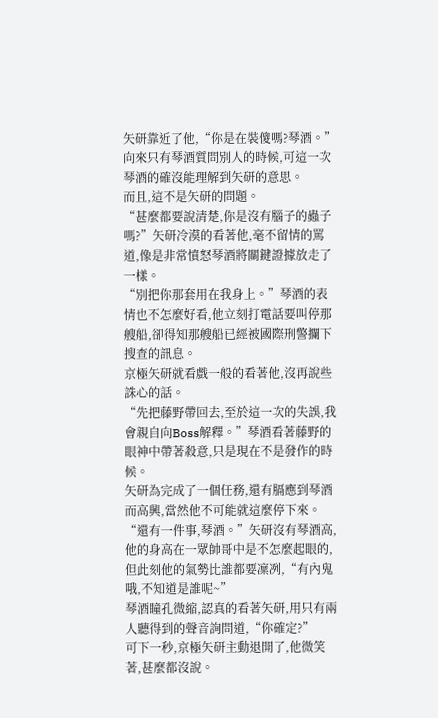矢研靠近了他,“你是在裝傻嗎?琴酒。”
向來只有琴酒質問別人的時候,可這一次琴酒的確沒能理解到矢研的意思。
而且,這不是矢研的問題。
“甚麼都要說清楚,你是沒有腦子的蟲子嗎?”矢研冷漠的看著他,毫不留情的罵道,像是非常憤怒琴酒將關鍵證據放走了一樣。
“別把你那套用在我身上。”琴酒的表情也不怎麼好看,他立刻打電話要叫停那艘船,卻得知那艘船已經被國際刑警攔下搜查的訊息。
京極矢研就看戲一般的看著他,沒再說些誅心的話。
“先把藤野帶回去,至於這一次的失誤,我會親自向Boss解釋。”琴酒看著藤野的眼神中帶著殺意,只是現在不是發作的時候。
矢研為完成了一個任務,還有膈應到琴酒而高興,當然他不可能就這麼停下來。
“還有一件事,琴酒。”矢研沒有琴酒高,他的身高在一眾帥哥中是不怎麼起眼的,但此刻他的氣勢比誰都要凜冽,“有內鬼哦,不知道是誰呢~”
琴酒瞳孔微縮,認真的看著矢研,用只有兩人聽得到的聲音詢問道,“你確定?”
可下一秒,京極矢研主動退開了,他微笑著,甚麼都沒說。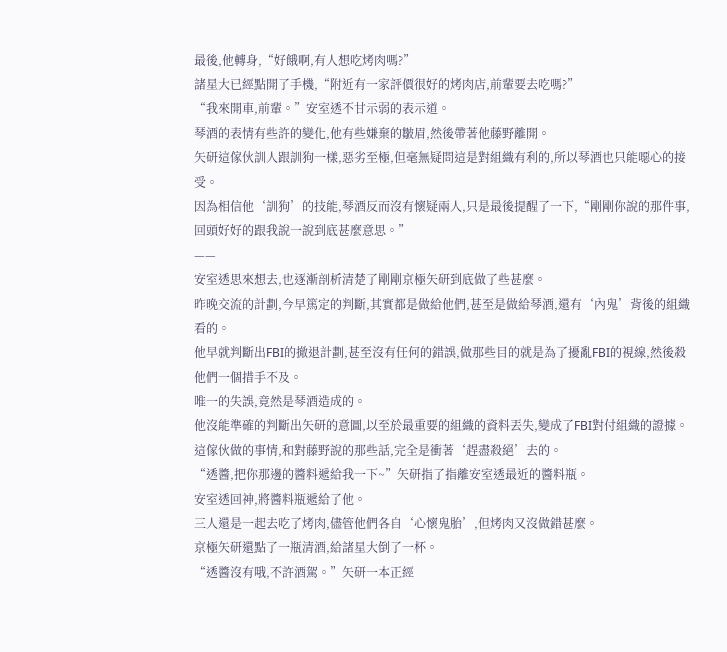最後,他轉身,“好餓啊,有人想吃烤肉嗎?”
諸星大已經點開了手機,“附近有一家評價很好的烤肉店,前輩要去吃嗎?”
“我來開車,前輩。”安室透不甘示弱的表示道。
琴酒的表情有些許的變化,他有些嫌棄的皺眉,然後帶著他藤野離開。
矢研這傢伙訓人跟訓狗一樣,惡劣至極,但毫無疑問這是對組織有利的,所以琴酒也只能噁心的接受。
因為相信他‘訓狗’的技能,琴酒反而沒有懷疑兩人,只是最後提醒了一下,“剛剛你說的那件事,回頭好好的跟我說一說到底甚麼意思。”
——
安室透思來想去,也逐漸剖析清楚了剛剛京極矢研到底做了些甚麼。
昨晚交流的計劃,今早篤定的判斷,其實都是做給他們,甚至是做給琴酒,還有‘內鬼’背後的組織看的。
他早就判斷出FBI的撤退計劃,甚至沒有任何的錯誤,做那些目的就是為了擾亂FBI的視線,然後殺他們一個措手不及。
唯一的失誤,竟然是琴酒造成的。
他沒能準確的判斷出矢研的意圖,以至於最重要的組織的資料丟失,變成了FBI對付組織的證據。
這傢伙做的事情,和對藤野說的那些話,完全是衝著‘趕盡殺絕’去的。
“透醬,把你那邊的醬料遞給我一下~”矢研指了指離安室透最近的醬料瓶。
安室透回神,將醬料瓶遞給了他。
三人還是一起去吃了烤肉,儘管他們各自‘心懷鬼胎’,但烤肉又沒做錯甚麼。
京極矢研還點了一瓶清酒,給諸星大倒了一杯。
“透醬沒有哦,不許酒駕。”矢研一本正經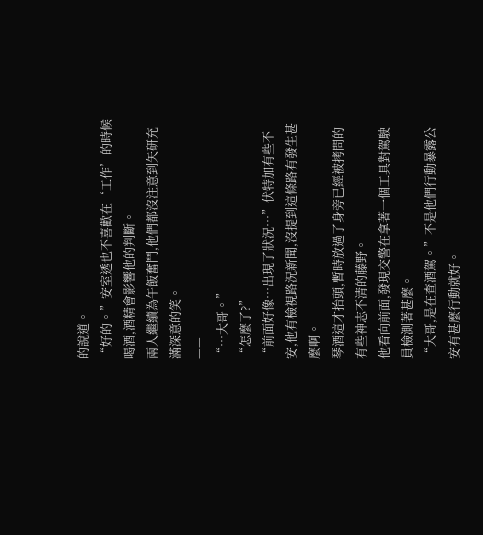的說道。
“好的。”安室透也不喜歡在‘工作’的時候喝酒,酒精會影響他的判斷。
兩人繼續為午飯奮鬥,他們都沒注意到矢研充滿深意的笑。
——
“…大哥。”
“怎麼了?”
“前面好像…出現了狀況…”伏特加有些不安,他有檢視路況新聞,沒提到這條路有發生甚麼啊。
琴酒這才抬頭,暫時放過了身旁已經被拷問的有些神志不清的藤野。
他看向前面,發現交警在拿著一個工具對駕駛員檢測著甚麼。
“大哥,是在查酒駕。”不是他們行動暴露公安有甚麼行動就好。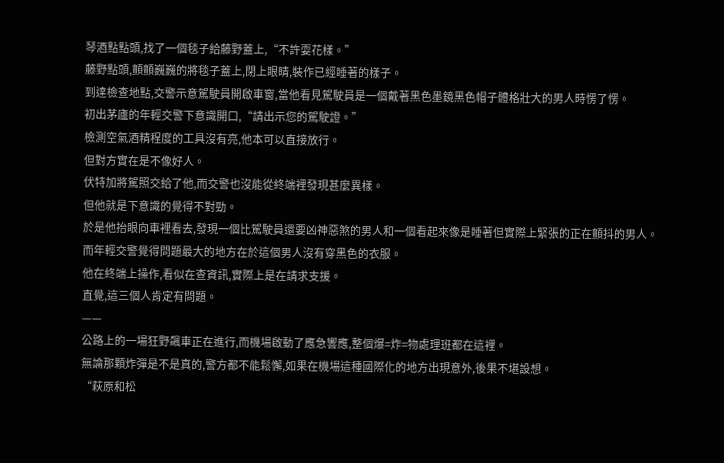琴酒點點頭,找了一個毯子給藤野蓋上,“不許耍花樣。”
藤野點頭,顫顫巍巍的將毯子蓋上,閉上眼睛,裝作已經睡著的樣子。
到達檢查地點,交警示意駕駛員開啟車窗,當他看見駕駛員是一個戴著黑色墨鏡黑色帽子體格壯大的男人時愣了愣。
初出茅廬的年輕交警下意識開口,“請出示您的駕駛證。”
檢測空氣酒精程度的工具沒有亮,他本可以直接放行。
但對方實在是不像好人。
伏特加將駕照交給了他,而交警也沒能從終端裡發現甚麼異樣。
但他就是下意識的覺得不對勁。
於是他抬眼向車裡看去,發現一個比駕駛員還要凶神惡煞的男人和一個看起來像是睡著但實際上緊張的正在顫抖的男人。
而年輕交警覺得問題最大的地方在於這個男人沒有穿黑色的衣服。
他在終端上操作,看似在查資訊,實際上是在請求支援。
直覺,這三個人肯定有問題。
——
公路上的一場狂野飆車正在進行,而機場啟動了應急響應,整個爆=炸=物處理班都在這裡。
無論那顆炸彈是不是真的,警方都不能鬆懈,如果在機場這種國際化的地方出現意外,後果不堪設想。
“萩原和松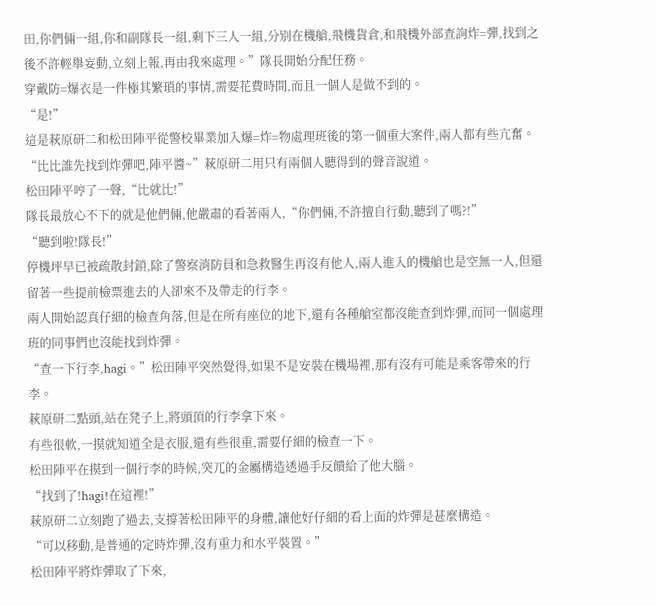田,你們倆一組,你和副隊長一組,剩下三人一組,分別在機艙,飛機貨倉,和飛機外部查詢炸=彈,找到之後不許輕舉妄動,立刻上報,再由我來處理。”隊長開始分配任務。
穿戴防=爆衣是一件極其繁瑣的事情,需要花費時間,而且一個人是做不到的。
“是!”
這是萩原研二和松田陣平從警校畢業加入爆=炸=物處理班後的第一個重大案件,兩人都有些亢奮。
“比比誰先找到炸彈吧,陣平醬~”萩原研二用只有兩個人聽得到的聲音說道。
松田陣平哼了一聲,“比就比!”
隊長最放心不下的就是他們倆,他嚴肅的看著兩人,“你們倆,不許擅自行動,聽到了嗎?!”
“聽到啦!隊長!”
停機坪早已被疏散封鎖,除了警察消防員和急救醫生再沒有他人,兩人進入的機艙也是空無一人,但還留著一些提前檢票進去的人卻來不及帶走的行李。
兩人開始認真仔細的檢查角落,但是在所有座位的地下,還有各種艙室都沒能查到炸彈,而同一個處理班的同事們也沒能找到炸彈。
“查一下行李,hagi。”松田陣平突然覺得,如果不是安裝在機場裡,那有沒有可能是乘客帶來的行李。
萩原研二點頭,站在凳子上,將頭頂的行李拿下來。
有些很軟,一摸就知道全是衣服,還有些很重,需要仔細的檢查一下。
松田陣平在摸到一個行李的時候,突兀的金屬構造透過手反饋給了他大腦。
“找到了!hagi!在這裡!”
萩原研二立刻跑了過去,支撐著松田陣平的身體,讓他好仔細的看上面的炸彈是甚麼構造。
“可以移動,是普通的定時炸彈,沒有重力和水平裝置。”
松田陣平將炸彈取了下來,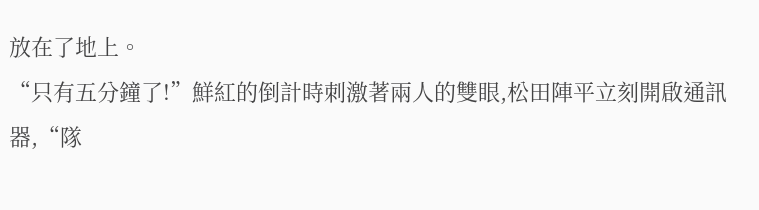放在了地上。
“只有五分鐘了!”鮮紅的倒計時刺激著兩人的雙眼,松田陣平立刻開啟通訊器,“隊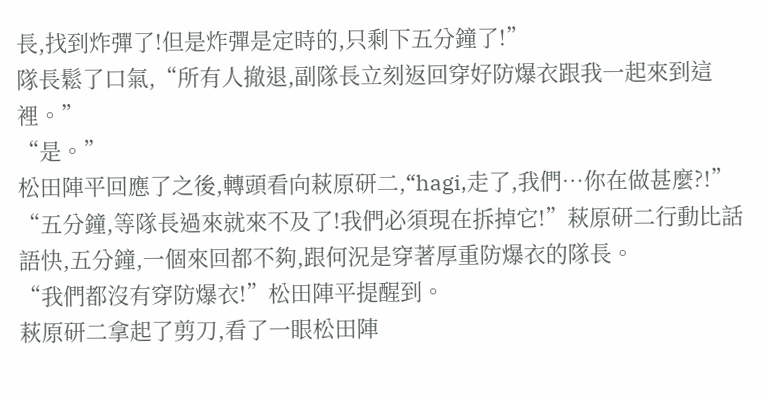長,找到炸彈了!但是炸彈是定時的,只剩下五分鐘了!”
隊長鬆了口氣,“所有人撤退,副隊長立刻返回穿好防爆衣跟我一起來到這裡。”
“是。”
松田陣平回應了之後,轉頭看向萩原研二,“hagi,走了,我們…你在做甚麼?!”
“五分鐘,等隊長過來就來不及了!我們必須現在拆掉它!”萩原研二行動比話語快,五分鐘,一個來回都不夠,跟何況是穿著厚重防爆衣的隊長。
“我們都沒有穿防爆衣!”松田陣平提醒到。
萩原研二拿起了剪刀,看了一眼松田陣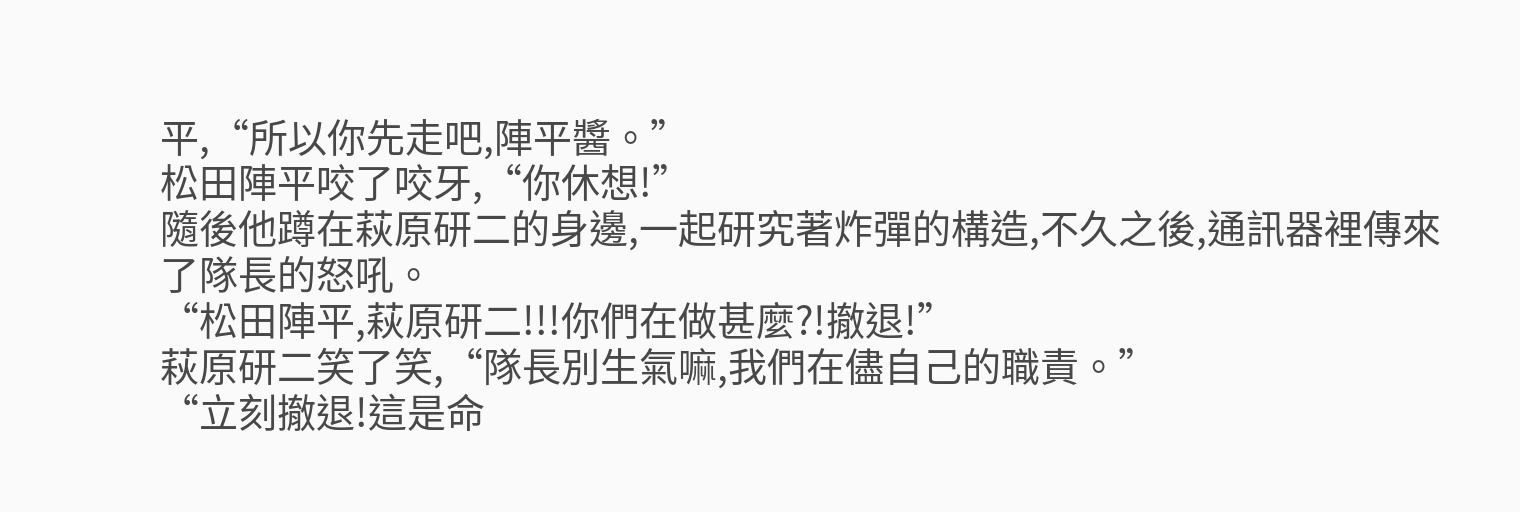平,“所以你先走吧,陣平醬。”
松田陣平咬了咬牙,“你休想!”
隨後他蹲在萩原研二的身邊,一起研究著炸彈的構造,不久之後,通訊器裡傳來了隊長的怒吼。
“松田陣平,萩原研二!!!你們在做甚麼?!撤退!”
萩原研二笑了笑,“隊長別生氣嘛,我們在儘自己的職責。”
“立刻撤退!這是命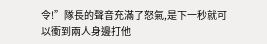令!”隊長的聲音充滿了怒氣,是下一秒就可以衝到兩人身邊打他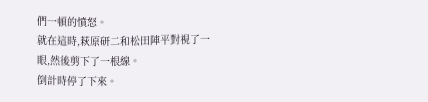們一頓的憤怒。
就在這時,萩原研二和松田陣平對視了一眼,然後剪下了一根線。
倒計時停了下來。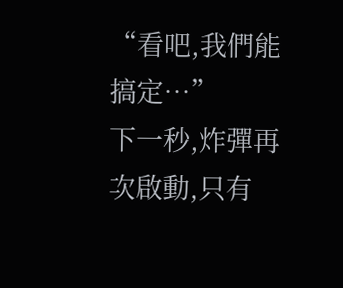“看吧,我們能搞定…”
下一秒,炸彈再次啟動,只有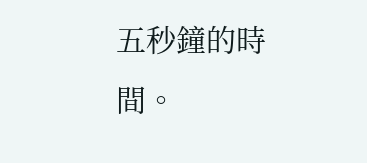五秒鐘的時間。